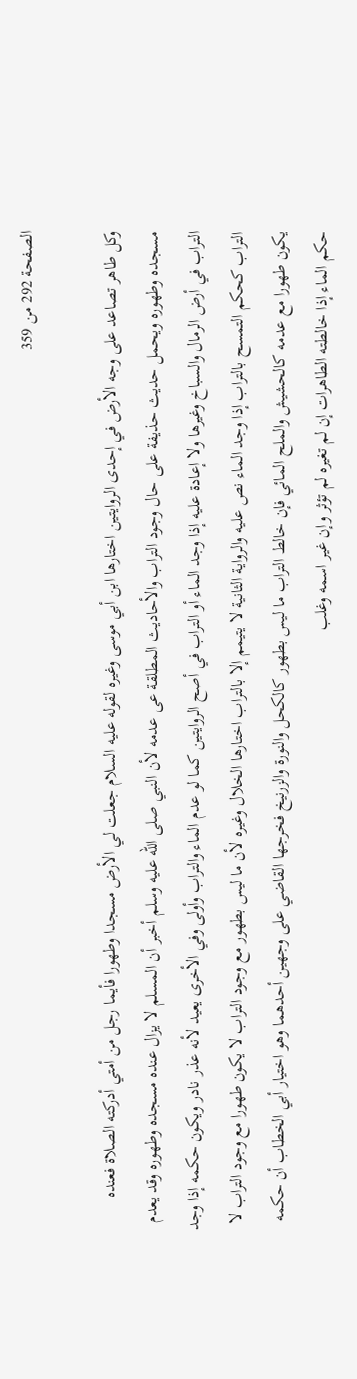الصفحة 292 من 359

وكل طاهر تصاعد على وجه الأرض في إحدى الروايتين اختارها ابن أبي موسى وغيره لقوله عليه السلام جعلت لي الأرض مسجدا وطهورا فأيما رجل من أمتي أدركته الصلاة فعنده مسجده وطهوره ويحمل حديث حذيفة على حال وجود التراب والأحاديث المطلقة عى عدمه لأن النبي صلى الله عليه وسلم أخبر أن المسلم لا يزال عنده مسجده وطهوره وقد يعدم التراب في أرض الرمال والسباخ وغيرها ولا إعادة عليه إذا وجد الماء أو التراب في أصح الروايتين كما لو عدم الماء والتراب وأولى وفي الأخرى يعيد لأنه عذر نادر ويكون حكمه إذا وجد التراب كحكم التمسح بالتراب إذا وجد الماء نص عليه والرواية الثانية لا يتيمم إلا بالتراب اختارها الخلال وغيره لأن ما ليس بطهور مع وجود التراب لا يكون طهورا مع وجود التراب لا يكون طهورا مع عدمه كالحشيش والملح المائي فإن خالط التراب ما ليس بطهور كالكحل والنورة والزرنيخ فخرجها القاضي على وجهين أحدهما وهو اختيار أبي الخطاب أن حكمه حكم الماء إذا خالطته الطاهرات إن لم تغيره لم تؤثر وإن غير اسمه وغلب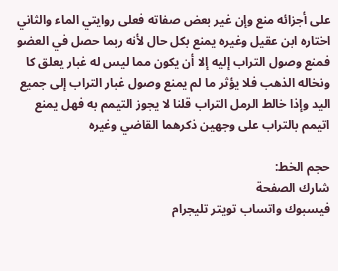على أجزائه منع وإن غير بعض صفاته فعلى روايتي الماء والثاني اختاره ابن عقيل وغيره يمنع بكل حال لأنه ربما حصل في العضو فمنع وصول التراب إليه إلا أن يكون مما ليس له غبار يعلق كا ونخاله الذهب فلا يؤثر ما لم يمنع وصول غبار التراب إلى جميع اليد وإذا خالط الرمل التراب قلنا لا يجوز التيمم به فهل يمنع اتيمم بالتراب على وجهين ذكرهما القاضي وغيره

حجم الخط:
شارك الصفحة
فيسبوك واتساب تويتر تليجرام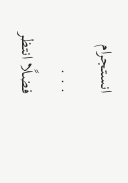انستجرام
. . .
فضلًا انتظر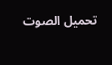تحميل الصوت